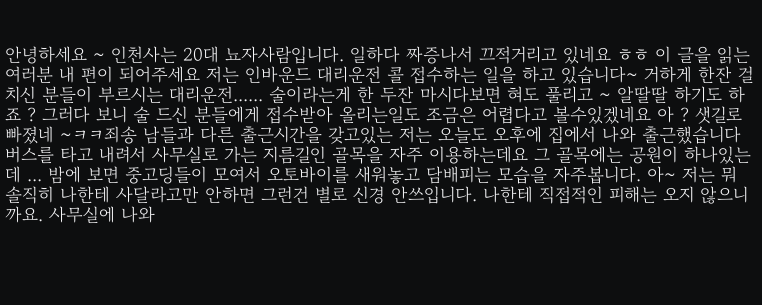안녕하세요 ~ 인천사는 20대 뇨자사람입니다. 일하다 짜증나서 끄적거리고 있네요 ㅎㅎ 이 글을 읽는 여러분 내 편이 되어주세요 저는 인바운드 대리운전 콜 접수하는 일을 하고 있습니다~ 거하게 한잔 걸치신 분들이 부르시는 대리운전...... 술이라는게 한 두잔 마시다보면 혀도 풀리고 ~ 알딸딸 하기도 하죠 ? 그러다 보니 술 드신 분들에게 접수받아 올리는일도 조금은 어렵다고 볼수있겠네요 아 ? 샛길로 빠졌네 ~ㅋㅋ죄송 남들과 다른 출근시간을 갖고있는 저는 오늘도 오후에 집에서 나와 출근했습니다 버스를 타고 내려서 사무실로 가는 지름길인 골목을 자주 이용하는데요 그 골목에는 공원이 하나있는데 ... 밤에 보면 중고딩들이 모여서 오토바이를 새워놓고 담배피는 모습을 자주봅니다. 아~ 저는 뭐 솔직히 나한테 사달라고만 안하면 그런건 별로 신경 안쓰입니다. 나한테 직접적인 피해는 오지 않으니까요. 사무실에 나와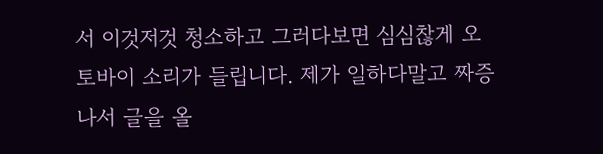서 이것저것 청소하고 그러다보면 심심찮게 오토바이 소리가 들립니다. 제가 일하다말고 짜증나서 글을 올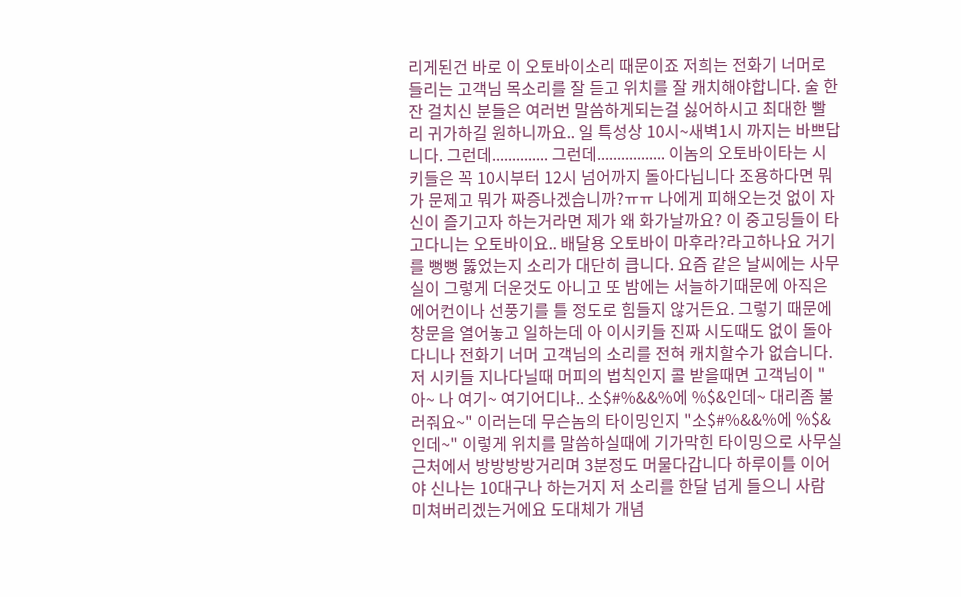리게된건 바로 이 오토바이소리 때문이죠 저희는 전화기 너머로 들리는 고객님 목소리를 잘 듣고 위치를 잘 캐치해야합니다. 술 한잔 걸치신 분들은 여러번 말씀하게되는걸 싫어하시고 최대한 빨리 귀가하길 원하니까요.. 일 특성상 10시~새벽1시 까지는 바쁘답니다. 그런데.............. 그런데................. 이놈의 오토바이타는 시키들은 꼭 10시부터 12시 넘어까지 돌아다닙니다 조용하다면 뭐가 문제고 뭐가 짜증나겠습니까?ㅠㅠ 나에게 피해오는것 없이 자신이 즐기고자 하는거라면 제가 왜 화가날까요? 이 중고딩들이 타고다니는 오토바이요.. 배달용 오토바이 마후라?라고하나요 거기를 뻥뻥 뚫었는지 소리가 대단히 큽니다. 요즘 같은 날씨에는 사무실이 그렇게 더운것도 아니고 또 밤에는 서늘하기때문에 아직은 에어컨이나 선풍기를 틀 정도로 힘들지 않거든요. 그렇기 때문에 창문을 열어놓고 일하는데 아 이시키들 진짜 시도때도 없이 돌아다니나 전화기 너머 고객님의 소리를 전혀 캐치할수가 없습니다. 저 시키들 지나다닐때 머피의 법칙인지 콜 받을때면 고객님이 " 아~ 나 여기~ 여기어디냐.. 소$#%&&%에 %$&인데~ 대리좀 불러줘요~" 이러는데 무슨놈의 타이밍인지 "소$#%&&%에 %$&인데~" 이렇게 위치를 말씀하실때에 기가막힌 타이밍으로 사무실근처에서 방방방방거리며 3분정도 머물다갑니다 하루이틀 이어야 신나는 10대구나 하는거지 저 소리를 한달 넘게 들으니 사람 미쳐버리겠는거에요 도대체가 개념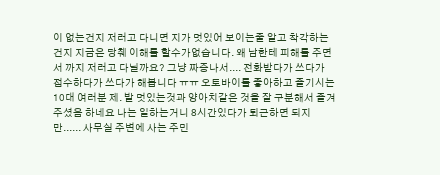이 없는건지 저러고 다니면 지가 멋있어 보이는줄 알고 착각하는건지 지금은 당췌 이해를 할수가없습니다. 왜 남한테 피해를 주면서 까지 저러고 다닐까요? 그냥 짜증나서.... 전화받다가 쓰다가 접수하다가 쓰다가 해봅니다 ㅠㅠ 오토바이를 좋아하고 즐기시는 10대 여러분 제. 발 멋있는것과 양아치같은 것을 잘 구분해서 즐겨주셨음 하네요 나는 일하는거니 8시간있다가 퇴근하면 되지만...... 사무실 주변에 사는 주민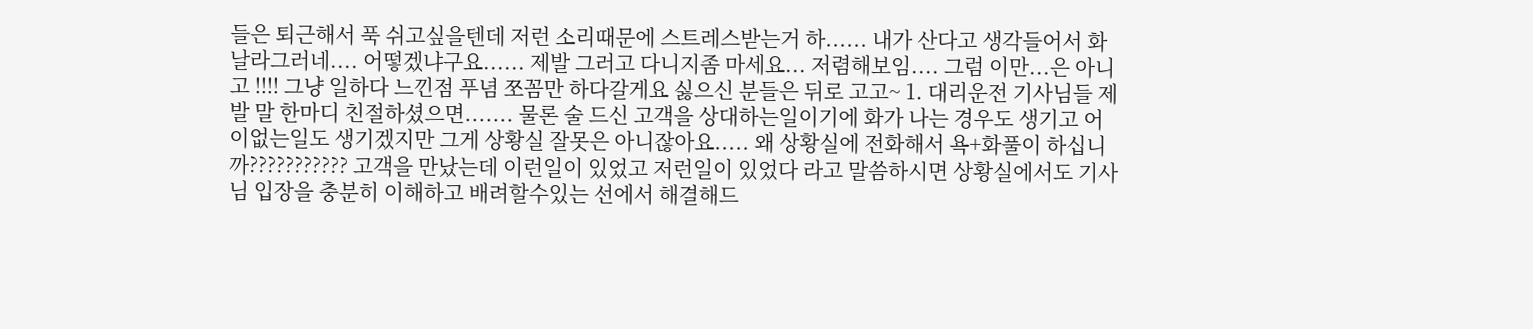들은 퇴근해서 푹 쉬고싶을텐데 저런 소리때문에 스트레스받는거 하...... 내가 산다고 생각들어서 화날라그러네.... 어떻겠냐구요...... 제발 그러고 다니지좀 마세요... 저렴해보임.... 그럼 이만...은 아니고 !!!! 그냥 일하다 느낀점 푸념 쪼꼼만 하다갈게요 싫으신 분들은 뒤로 고고~ 1. 대리운전 기사님들 제발 말 한마디 친절하셨으면....... 물론 술 드신 고객을 상대하는일이기에 화가 나는 경우도 생기고 어이없는일도 생기겠지만 그게 상황실 잘못은 아니잖아요..... 왜 상황실에 전화해서 욕+화풀이 하십니까??????????? 고객을 만났는데 이런일이 있었고 저런일이 있었다 라고 말씀하시면 상황실에서도 기사님 입장을 충분히 이해하고 배려할수있는 선에서 해결해드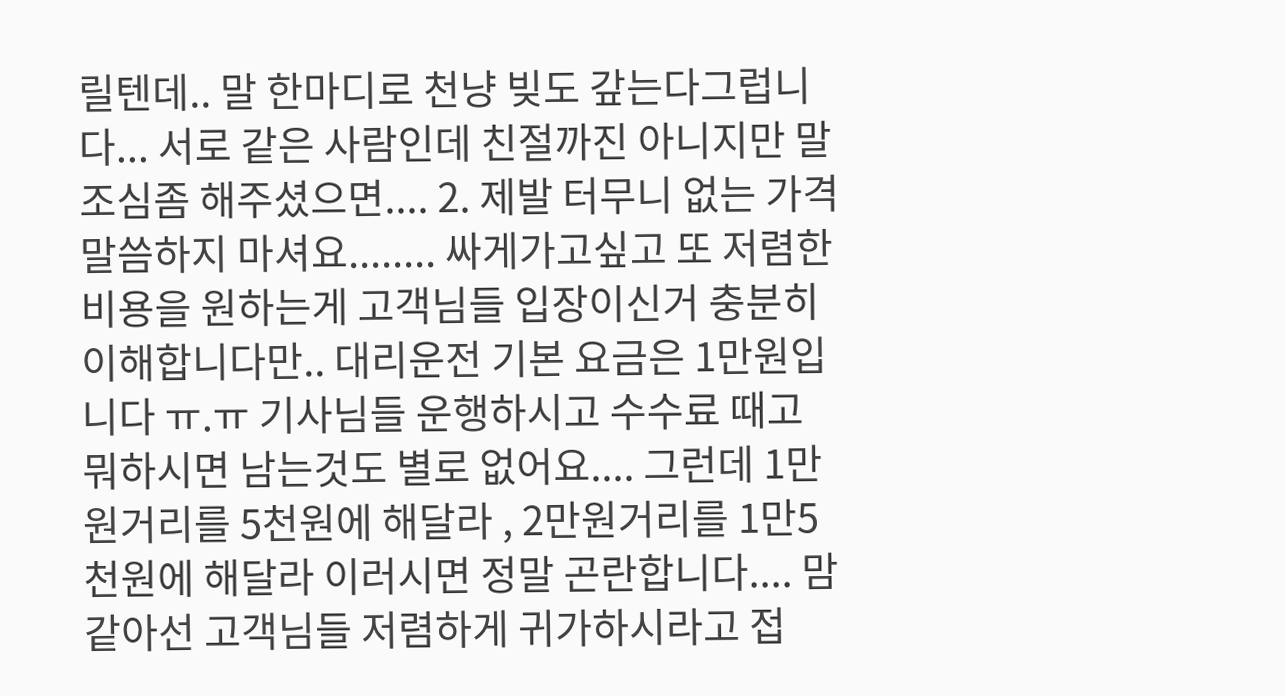릴텐데.. 말 한마디로 천냥 빚도 갚는다그럽니다... 서로 같은 사람인데 친절까진 아니지만 말조심좀 해주셨으면.... 2. 제발 터무니 없는 가격 말씀하지 마셔요........ 싸게가고싶고 또 저렴한 비용을 원하는게 고객님들 입장이신거 충분히 이해합니다만.. 대리운전 기본 요금은 1만원입니다 ㅠ.ㅠ 기사님들 운행하시고 수수료 때고 뭐하시면 남는것도 별로 없어요.... 그런데 1만원거리를 5천원에 해달라 , 2만원거리를 1만5천원에 해달라 이러시면 정말 곤란합니다.... 맘 같아선 고객님들 저렴하게 귀가하시라고 접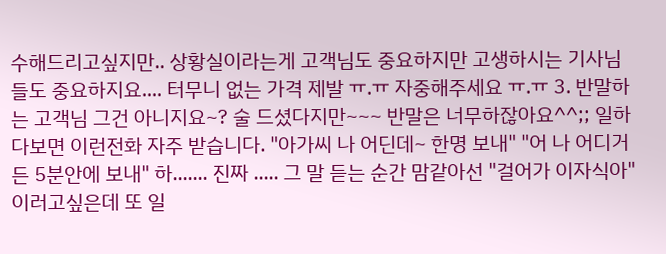수해드리고싶지만.. 상황실이라는게 고객님도 중요하지만 고생하시는 기사님들도 중요하지요.... 터무니 없는 가격 제발 ㅠ.ㅠ 자중해주세요 ㅠ.ㅠ 3. 반말하는 고객님 그건 아니지요~? 술 드셨다지만~~~ 반말은 너무하잖아요^^;; 일하다보면 이런전화 자주 받습니다. "아가씨 나 어딘데~ 한명 보내" "어 나 어디거든 5분안에 보내" 하....... 진짜 ..... 그 말 듣는 순간 맘같아선 "걸어가 이자식아" 이러고싶은데 또 일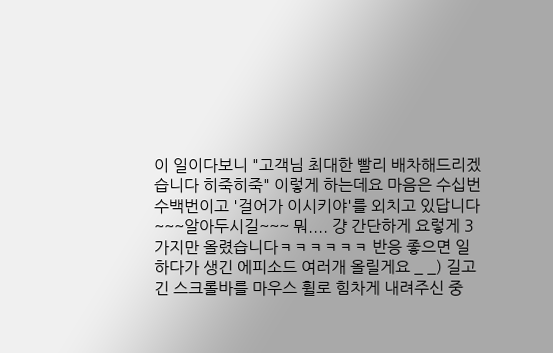이 일이다보니 "고객님 최대한 빨리 배차해드리겠습니다 히죽히죽" 이렇게 하는데요 마음은 수십번 수백번이고 '걸어가 이시키야'를 외치고 있답니다~~~알아두시길~~~ 뭐.... 걍 간단하게 요렇게 3가지만 올렸습니다ㅋㅋㅋㅋㅋㅋ 반응 좋으면 일하다가 생긴 에피소드 여러개 올릴게요 _ _) 길고 긴 스크롤바를 마우스 휠로 힘차게 내려주신 중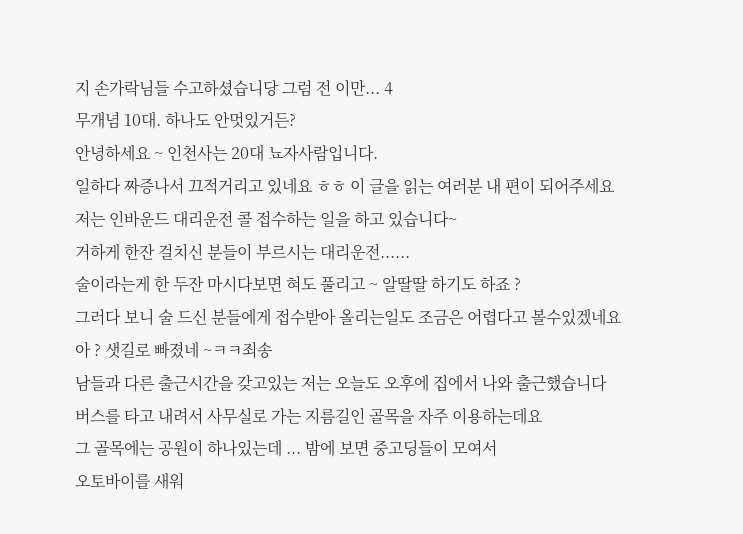지 손가락님들 수고하셨습니당 그럼 전 이만... 4
무개념 10대. 하나도 안멋있거든?
안녕하세요 ~ 인천사는 20대 뇨자사람입니다.
일하다 짜증나서 끄적거리고 있네요 ㅎㅎ 이 글을 읽는 여러분 내 편이 되어주세요
저는 인바운드 대리운전 콜 접수하는 일을 하고 있습니다~
거하게 한잔 걸치신 분들이 부르시는 대리운전......
술이라는게 한 두잔 마시다보면 혀도 풀리고 ~ 알딸딸 하기도 하죠 ?
그러다 보니 술 드신 분들에게 접수받아 올리는일도 조금은 어렵다고 볼수있겠네요
아 ? 샛길로 빠졌네 ~ㅋㅋ죄송
남들과 다른 출근시간을 갖고있는 저는 오늘도 오후에 집에서 나와 출근했습니다
버스를 타고 내려서 사무실로 가는 지름길인 골목을 자주 이용하는데요
그 골목에는 공원이 하나있는데 ... 밤에 보면 중고딩들이 모여서
오토바이를 새워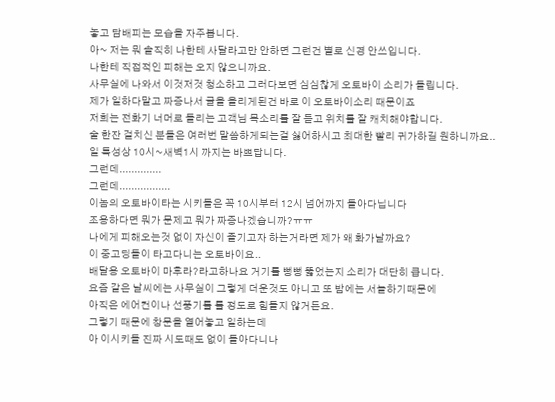놓고 담배피는 모습을 자주봅니다.
아~ 저는 뭐 솔직히 나한테 사달라고만 안하면 그런건 별로 신경 안쓰입니다.
나한테 직접적인 피해는 오지 않으니까요.
사무실에 나와서 이것저것 청소하고 그러다보면 심심찮게 오토바이 소리가 들립니다.
제가 일하다말고 짜증나서 글을 올리게된건 바로 이 오토바이소리 때문이죠
저희는 전화기 너머로 들리는 고객님 목소리를 잘 듣고 위치를 잘 캐치해야합니다.
술 한잔 걸치신 분들은 여러번 말씀하게되는걸 싫어하시고 최대한 빨리 귀가하길 원하니까요..
일 특성상 10시~새벽1시 까지는 바쁘답니다.
그런데..............
그런데.................
이놈의 오토바이타는 시키들은 꼭 10시부터 12시 넘어까지 돌아다닙니다
조용하다면 뭐가 문제고 뭐가 짜증나겠습니까?ㅠㅠ
나에게 피해오는것 없이 자신이 즐기고자 하는거라면 제가 왜 화가날까요?
이 중고딩들이 타고다니는 오토바이요..
배달용 오토바이 마후라?라고하나요 거기를 뻥뻥 뚫었는지 소리가 대단히 큽니다.
요즘 같은 날씨에는 사무실이 그렇게 더운것도 아니고 또 밤에는 서늘하기때문에
아직은 에어컨이나 선풍기를 틀 정도로 힘들지 않거든요.
그렇기 때문에 창문을 열어놓고 일하는데
아 이시키들 진짜 시도때도 없이 돌아다니나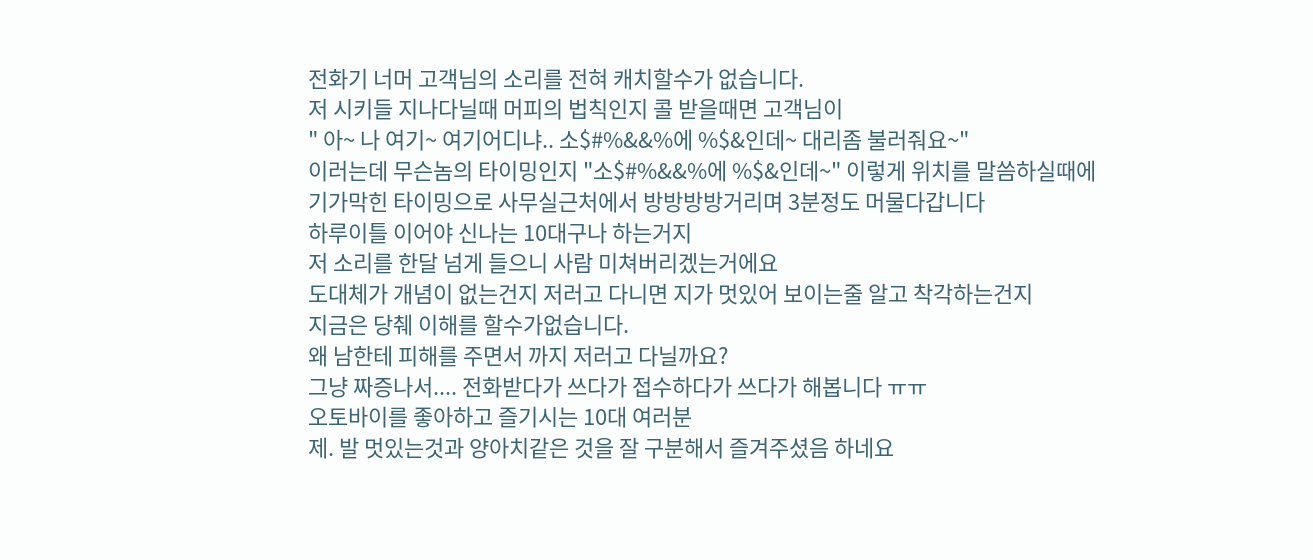전화기 너머 고객님의 소리를 전혀 캐치할수가 없습니다.
저 시키들 지나다닐때 머피의 법칙인지 콜 받을때면 고객님이
" 아~ 나 여기~ 여기어디냐.. 소$#%&&%에 %$&인데~ 대리좀 불러줘요~"
이러는데 무슨놈의 타이밍인지 "소$#%&&%에 %$&인데~" 이렇게 위치를 말씀하실때에
기가막힌 타이밍으로 사무실근처에서 방방방방거리며 3분정도 머물다갑니다
하루이틀 이어야 신나는 10대구나 하는거지
저 소리를 한달 넘게 들으니 사람 미쳐버리겠는거에요
도대체가 개념이 없는건지 저러고 다니면 지가 멋있어 보이는줄 알고 착각하는건지
지금은 당췌 이해를 할수가없습니다.
왜 남한테 피해를 주면서 까지 저러고 다닐까요?
그냥 짜증나서.... 전화받다가 쓰다가 접수하다가 쓰다가 해봅니다 ㅠㅠ
오토바이를 좋아하고 즐기시는 10대 여러분
제. 발 멋있는것과 양아치같은 것을 잘 구분해서 즐겨주셨음 하네요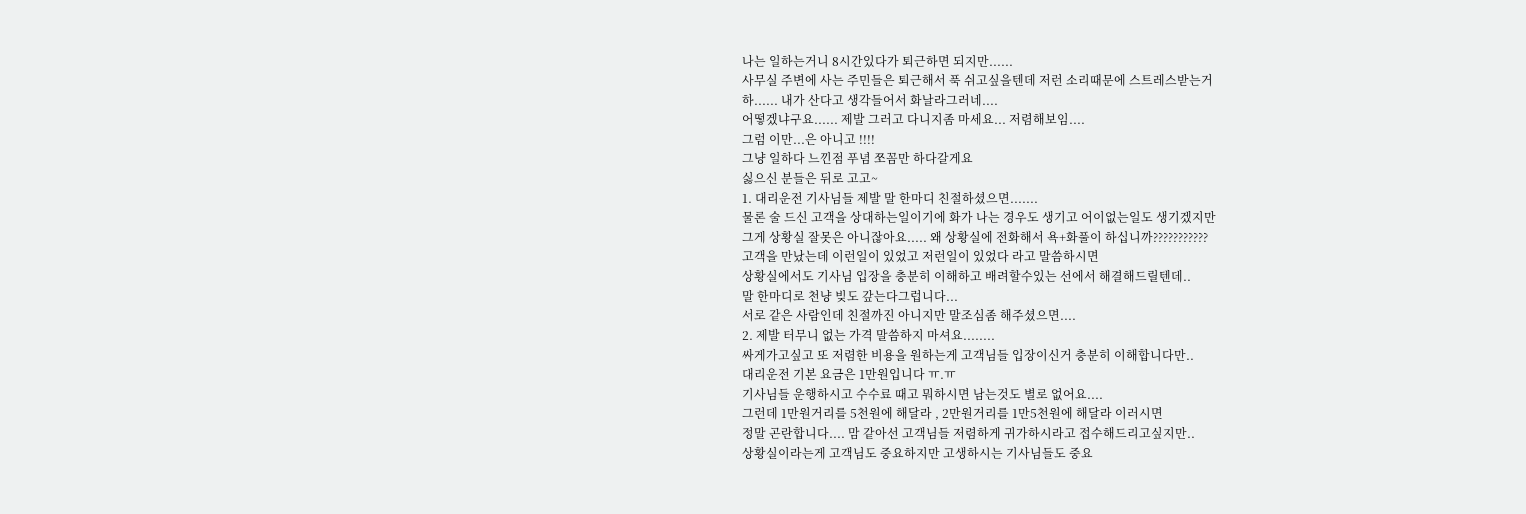나는 일하는거니 8시간있다가 퇴근하면 되지만......
사무실 주변에 사는 주민들은 퇴근해서 푹 쉬고싶을텐데 저런 소리때문에 스트레스받는거
하...... 내가 산다고 생각들어서 화날라그러네....
어떻겠냐구요...... 제발 그러고 다니지좀 마세요... 저렴해보임....
그럼 이만...은 아니고 !!!!
그냥 일하다 느낀점 푸념 쪼꼼만 하다갈게요
싫으신 분들은 뒤로 고고~
1. 대리운전 기사님들 제발 말 한마디 친절하셨으면.......
물론 술 드신 고객을 상대하는일이기에 화가 나는 경우도 생기고 어이없는일도 생기겠지만
그게 상황실 잘못은 아니잖아요..... 왜 상황실에 전화해서 욕+화풀이 하십니까???????????
고객을 만났는데 이런일이 있었고 저런일이 있었다 라고 말씀하시면
상황실에서도 기사님 입장을 충분히 이해하고 배려할수있는 선에서 해결해드릴텐데..
말 한마디로 천냥 빚도 갚는다그럽니다...
서로 같은 사람인데 친절까진 아니지만 말조심좀 해주셨으면....
2. 제발 터무니 없는 가격 말씀하지 마셔요........
싸게가고싶고 또 저렴한 비용을 원하는게 고객님들 입장이신거 충분히 이해합니다만..
대리운전 기본 요금은 1만원입니다 ㅠ.ㅠ
기사님들 운행하시고 수수료 때고 뭐하시면 남는것도 별로 없어요....
그런데 1만원거리를 5천원에 해달라 , 2만원거리를 1만5천원에 해달라 이러시면
정말 곤란합니다.... 맘 같아선 고객님들 저렴하게 귀가하시라고 접수해드리고싶지만..
상황실이라는게 고객님도 중요하지만 고생하시는 기사님들도 중요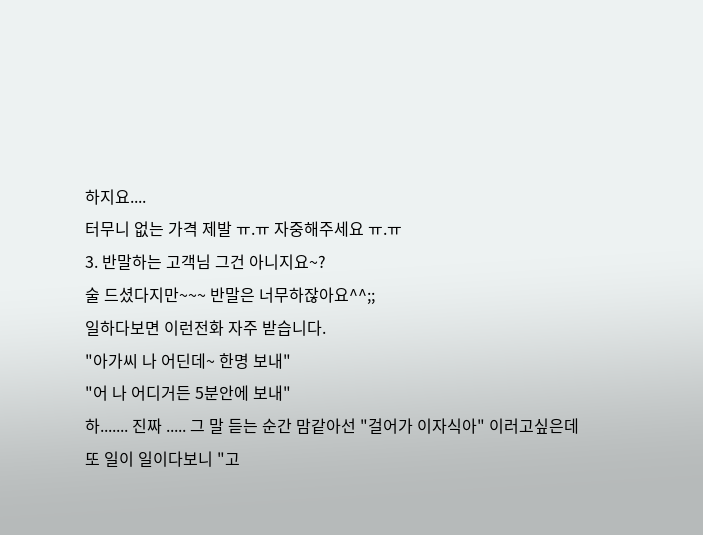하지요....
터무니 없는 가격 제발 ㅠ.ㅠ 자중해주세요 ㅠ.ㅠ
3. 반말하는 고객님 그건 아니지요~?
술 드셨다지만~~~ 반말은 너무하잖아요^^;;
일하다보면 이런전화 자주 받습니다.
"아가씨 나 어딘데~ 한명 보내"
"어 나 어디거든 5분안에 보내"
하....... 진짜 ..... 그 말 듣는 순간 맘같아선 "걸어가 이자식아" 이러고싶은데
또 일이 일이다보니 "고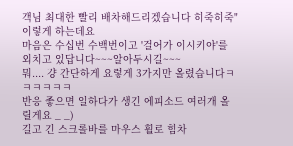객님 최대한 빨리 배차해드리겠습니다 히죽히죽" 이렇게 하는데요
마음은 수십번 수백번이고 '걸어가 이시키야'를 외치고 있답니다~~~알아두시길~~~
뭐.... 걍 간단하게 요렇게 3가지만 올렸습니다ㅋㅋㅋㅋㅋㅋ
반응 좋으면 일하다가 생긴 에피소드 여러개 올릴게요 _ _)
길고 긴 스크롤바를 마우스 휠로 힘차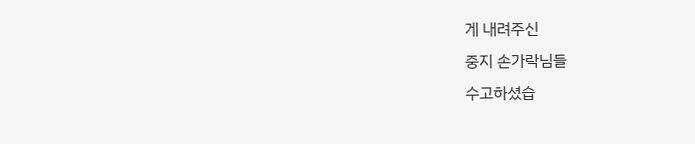게 내려주신
중지 손가락님들
수고하셨습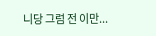니당 그럼 전 이만...